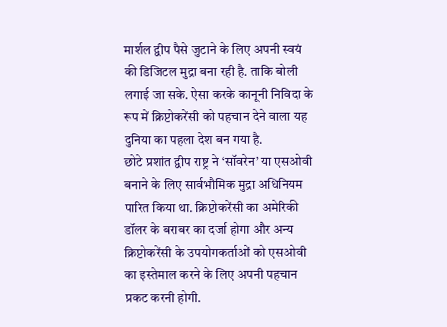मार्शल द्वीप पैसे जुटाने के लिए अपनी स्वयं की डिजिटल मुद्रा बना रही है. ताकि बोली लगाई जा सके. ऐसा करके कानूनी निविदा के रूप में क्रिप्टोकरेंसी को पहचान देने वाला यह दुनिया का पहला देश बन गया है.
छोटे प्रशांत द्वीप राष्ट्र ने ‘सॉवरेन’ या एसओवी बनाने के लिए सार्वभौमिक मुद्रा अधिनियम पारित किया था. क्रिप्टोकरेंसी का अमेरिकी डॉलर के बराबर का दर्जा होगा और अन्य क्रिप्टोकरेंसी के उपयोगकर्ताओं को एसओवी का इस्तेमाल करने के लिए अपनी पहचान प्रकट करनी होगी.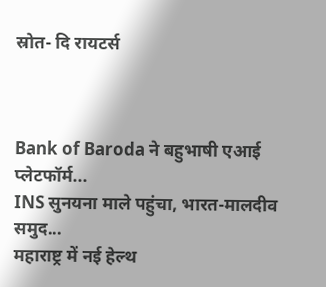स्रोत- दि रायटर्स



Bank of Baroda ने बहुभाषी एआई प्लेटफॉर्म...
INS सुनयना माले पहुंचा, भारत-मालदीव समुद...
महाराष्ट्र में नई हेल्थ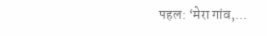पहल: ‘मेरा गांव,...